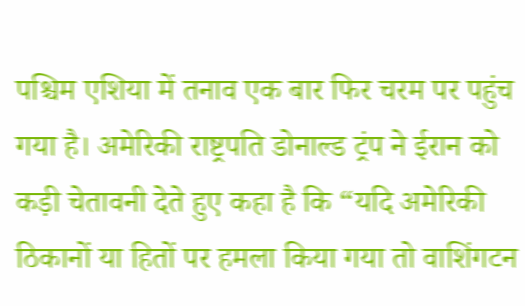पश्चिम एशिया में तनाव एक बार फिर चरम पर पहुंच गया है। अमेरिकी राष्ट्रपति डोनाल्ड ट्रंप ने ईरान को कड़ी चेतावनी देते हुए कहा है कि “यदि अमेरिकी ठिकानों या हितों पर हमला किया गया तो वाशिंगटन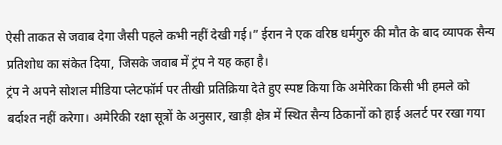ऐसी ताकत से जवाब देगा जैसी पहले कभी नहीं देखी गई।” ईरान ने एक वरिष्ठ धर्मगुरु की मौत के बाद व्यापक सैन्य प्रतिशोध का संकेत दिया, जिसके जवाब में ट्रंप ने यह कहा है।
ट्रंप ने अपने सोशल मीडिया प्लेटफॉर्म पर तीखी प्रतिक्रिया देते हुए स्पष्ट किया कि अमेरिका किसी भी हमले को बर्दाश्त नहीं करेगा। अमेरिकी रक्षा सूत्रों के अनुसार, खाड़ी क्षेत्र में स्थित सैन्य ठिकानों को हाई अलर्ट पर रखा गया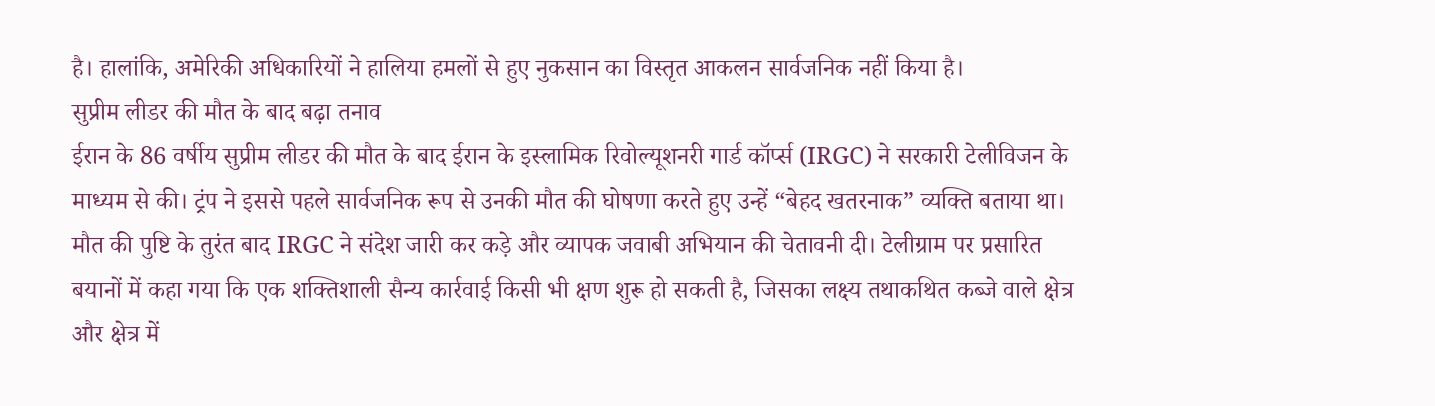है। हालांकि, अमेरिकी अधिकारियों ने हालिया हमलों से हुए नुकसान का विस्तृत आकलन सार्वजनिक नहीं किया है।
सुप्रीम लीडर की मौत के बाद बढ़ा तनाव
ईरान के 86 वर्षीय सुप्रीम लीडर की मौत के बाद ईरान के इस्लामिक रिवोल्यूशनरी गार्ड कॉर्प्स (IRGC) ने सरकारी टेलीविजन के माध्यम से की। ट्रंप ने इससे पहले सार्वजनिक रूप से उनकी मौत की घोषणा करते हुए उन्हें “बेहद खतरनाक” व्यक्ति बताया था।
मौत की पुष्टि के तुरंत बाद IRGC ने संदेश जारी कर कड़े और व्यापक जवाबी अभियान की चेतावनी दी। टेलीग्राम पर प्रसारित बयानों में कहा गया कि एक शक्तिशाली सैन्य कार्रवाई किसी भी क्षण शुरू हो सकती है, जिसका लक्ष्य तथाकथित कब्जे वाले क्षेत्र और क्षेत्र में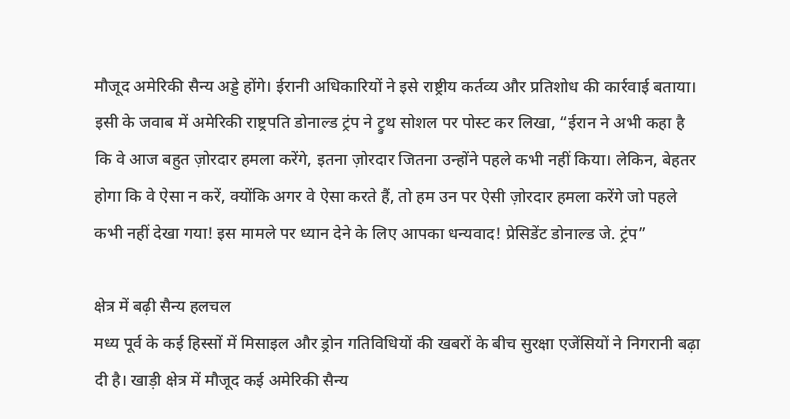मौजूद अमेरिकी सैन्य अड्डे होंगे। ईरानी अधिकारियों ने इसे राष्ट्रीय कर्तव्य और प्रतिशोध की कार्रवाई बताया।
इसी के जवाब में अमेरिकी राष्ट्रपति डोनाल्ड ट्रंप ने ट्रुथ सोशल पर पोस्ट कर लिखा, “ईरान ने अभी कहा है कि वे आज बहुत ज़ोरदार हमला करेंगे, इतना ज़ोरदार जितना उन्होंने पहले कभी नहीं किया। लेकिन, बेहतर होगा कि वे ऐसा न करें, क्योंकि अगर वे ऐसा करते हैं, तो हम उन पर ऐसी ज़ोरदार हमला करेंगे जो पहले कभी नहीं देखा गया! इस मामले पर ध्यान देने के लिए आपका धन्यवाद! प्रेसिडेंट डोनाल्ड जे. ट्रंप”

क्षेत्र में बढ़ी सैन्य हलचल
मध्य पूर्व के कई हिस्सों में मिसाइल और ड्रोन गतिविधियों की खबरों के बीच सुरक्षा एजेंसियों ने निगरानी बढ़ा दी है। खाड़ी क्षेत्र में मौजूद कई अमेरिकी सैन्य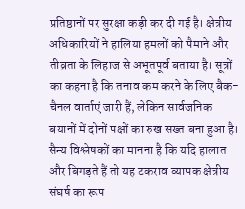प्रतिष्ठानों पर सुरक्षा कड़ी कर दी गई है। क्षेत्रीय अधिकारियों ने हालिया हमलों को पैमाने और तीव्रता के लिहाज से अभूतपूर्व बताया है। सूत्रों का कहना है कि तनाव कम करने के लिए बैक-चैनल वार्ताएं जारी हैं, लेकिन सार्वजनिक बयानों में दोनों पक्षों का रुख सख्त बना हुआ है। सैन्य विश्लेषकों का मानना है कि यदि हालात और बिगड़ते हैं तो यह टकराव व्यापक क्षेत्रीय संघर्ष का रूप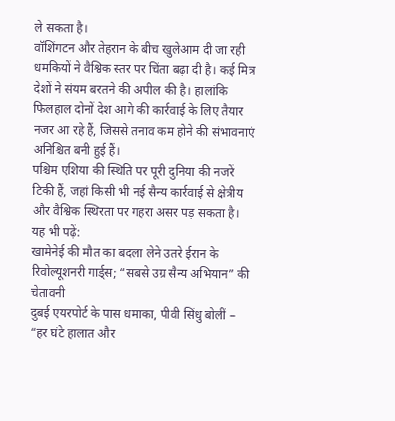ले सकता है।
वॉशिंगटन और तेहरान के बीच खुलेआम दी जा रही धमकियों ने वैश्विक स्तर पर चिंता बढ़ा दी है। कई मित्र देशों ने संयम बरतने की अपील की है। हालांकि फिलहाल दोनों देश आगे की कार्रवाई के लिए तैयार नजर आ रहे हैं, जिससे तनाव कम होने की संभावनाएं अनिश्चित बनी हुई हैं।
पश्चिम एशिया की स्थिति पर पूरी दुनिया की नजरें टिकी हैं, जहां किसी भी नई सैन्य कार्रवाई से क्षेत्रीय और वैश्विक स्थिरता पर गहरा असर पड़ सकता है।
यह भी पढ़ें:
खामेनेई की मौत का बदला लेने उतरे ईरान के रिवोल्यूशनरी गार्ड्स; “सबसे उग्र सैन्य अभियान” की चेतावनी
दुबई एयरपोर्ट के पास धमाका, पीवी सिंधु बोलीं – “हर घंटे हालात और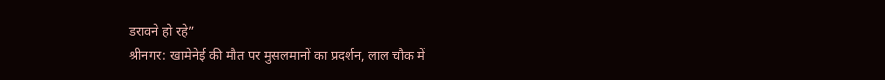डरावने हो रहे”
श्रीनगर: खामेनेई की मौत पर मुसलमानों का प्रदर्शन, लाल चौक में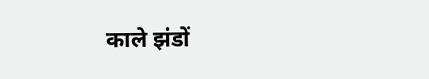काले झंडों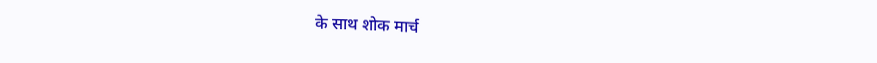के साथ शोक मार्च